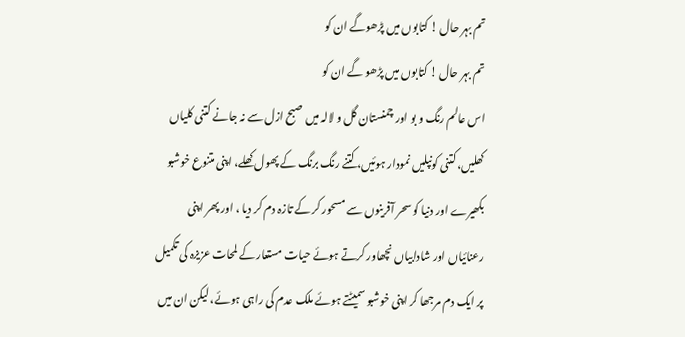تم بہر حال ! کتابوں میں پڑھوگے ان کو
تم بہر حال ! کتابوں میں پڑھو گے ان کو
اس عالم رنگ و بو اور چمنستان گل و لالہ میں صبح ازل سے نہ جانے کتنی کلیاں کھلیں، کتنی کونپلیں نمودار ہوئیں، کتنے رنگ برنگ کے پھول کھلے، اپنی متنوع خوشبو بکھیرے اور دنیا کو سحر آفرینوں سے مسحور کر کے تازہ دم کر دیا ، اور پھر اپنی رعنائیاں اور شادابیاں نچھاور کرتے ہوئے حیات مستعار کے لمحات عزیزہ کی تکمیل پر ایک دم مرجھا کر اپنی خوشبو سمیٹتے ہوئے ملک عدم کی راہی ہوئے، لیکن ان میں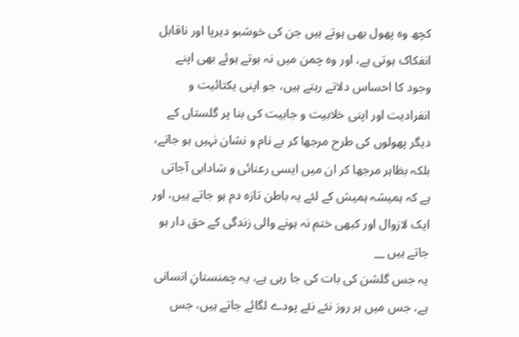کچھ وہ پھول بھی ہوتے ہیں جن کی خوشبو دیرپا اور ناقابل انفکاک ہوتی ہے، اور وہ چمن میں نہ ہوتے ہوئے بھی اپنے وجود کا احساس دلاتے رہتے ہیں، جو اپنی یکتائیت و انفرادیت اور اپنی خلابیت و جابیت کی بنا پر گلستاں کے دیگر پھولوں کی طرح مرجھا کر بے نام و نشان نہیں ہو جاتے، بلکہ بظاہر مرجھا کر ان میں ایسی رعنائی و شادابی آجاتی ہے کہ ہمیشہ ہمیش کے لئے یہ باطن تازہ دم ہو جاتے ہیں، اور ایک لازوال اور کبھی ختم نہ ہونے والی زندگی کے حق دار ہو جاتے ہیں __
یہ جس گلشن کی بات کی جا رہی ہے، یہ چمنستانِ انسانی ہے، جس میں ہر روز نئے نئے پودے لگائے جاتے ہیں، جس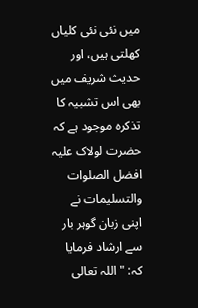میں نئی نئی کلیاں کھلتی ہیں، اور حدیث شریف میں بھی اس تشبیہ کا تذکرہ موجود ہے کہ حضرت لولاک علیہ افضل الصلوات والتسلیمات نے اپنی زبان گوہر بار سے ارشاد فرمایا کہ: "اللہ تعالی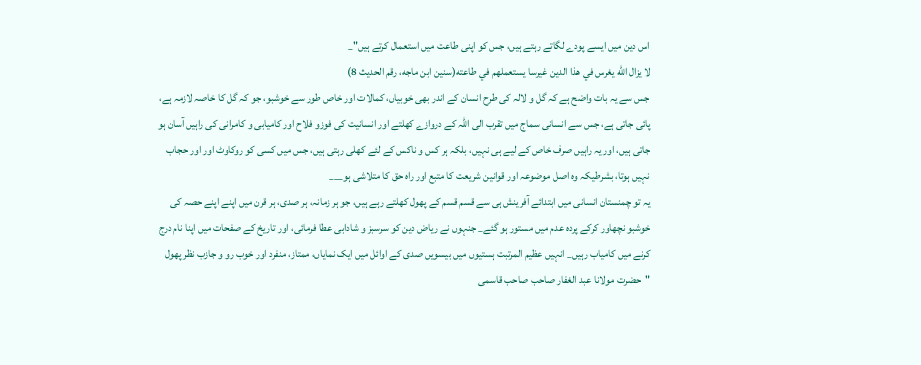اس دین میں ایسے پودے لگاتے رہتے ہیں، جس کو اپنی طاعت میں استعمال کرتے ہیں"_
لا يزال الله يغرس في هذا الدين غيرسا يستعملهم في طاعته(سنين ابن ماجه، رقم الحديث 8)
جس سے یہ بات واضح ہے کہ گل و لالہ کی طرح انسان کے اندر بھی خوبیاں، کمالات اور خاص طور سے خوشبو، جو کہ گل کا خاصہ لازمہ ہے، پائی جاتی ہے، جس سے انسانی سماج میں تقرب الی اللہ کے دروازے کھلتے اور انسانیت کی فوزو فلاح اور کامیابی و کامرانی کی راہیں آسان ہو جاتی ہیں، اور یہ راہیں صرف خاص کے لیے ہی نہیں، بلکہ ہر کس و ناکس کے لئے کھلی رہتی ہیں، جس میں کسی کو روکاوٹ اور اور حجاب نہیں ہوتا، بشرطیکہ وہ اصل موضوعہ اور قوانین شریعت کا متبع اور راہ حق کا متلاشی ہو___
یہ تو چمنستان انسانی میں ابتدائے آفرینش ہی سے قسم قسم کے پھول کھلتے رہے ہیں، جو ہر زمانہ، ہر صدی، ہر قرن میں اپنے اپنے حصہ کی خوشبو نچھاور کرکے پردہ عدم میں مستور ہو گئے_ جنہوں نے ریاض دین کو سرسبز و شادابی عطا فرمائی، اور تاریخ کے صفحات میں اپنا نام درج کرنے میں کامیاب رہیں_ انہیں عظیم المرتبت ہستیوں میں بیسویں صدی کے اوائل میں ایک نمایاں، ممتاز، منفرد اور خوب رو و جازب نظر پھول "حضرت مولانا عبد الغفار صاحب صاحب قاسمی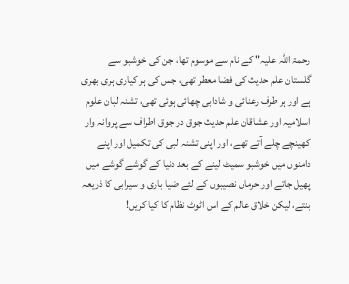رحمۃ اللہ علیہ" کے نام سے موسوم تھا، جن کی خوشبو سے گلستان علم حدیث کی فضا معطر تھی، جس کی ہر کیاری ہری بھری ہے اور ہر طرف رعنائی و شادابی چھائی ہوئی تھی، تشنہ لبان علوم اسلامیہ اور عشاقان علم حدیث جوق در جوق اطراف سے پروانہ وار کھینچے چلے آتے تھے، اور اپنی تشنہ لبی کی تکمیل اور اپنے دامنوں میں خوشبو سمیٹ لینے کے بعد دنیا کے گوشے گوشے میں پھیل جاتے اور حرماں نصیبوں کے لئے ضیا باری و سیرابی کا ذریعہ بنتے، لیکن خلاق عالم کے اس اٹوٹ نظام کا کیا کریں!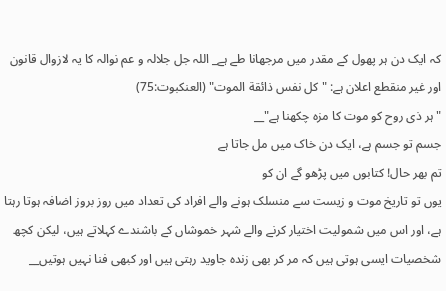کہ ایک دن ہر پھول کے مقدر میں مرجھانا طے ہے_ اللہ جل جلالہ و عم نوالہ کا یہ لازوال قانون اور غیر منقطع اعلان ہے: "كل نفس ذائقة الموت" (العنكبوت:75)
"ہر ذی روح کو موت کا مزہ چکھنا ہے"__
جسم تو جسم ہے، ایک دن خاک میں مل جاتا ہے
تم بھر حال! کتابوں میں پڑھو گے ان کو
یوں تو تاریخ موت و زیست سے منسلک ہونے والے افراد کی تعداد میں روز بروز اضافہ ہوتا رہتا ہے، اور اس میں شمولیت اختیار کرنے والے شہر خموشاں کے باشندے کہلاتے ہیں، لیکن کچھ شخصیات ایسی ہوتی ہیں کہ مر کر بھی زندہ جاوید رہتی ہیں اور کبھی فنا نہیں ہوتیں__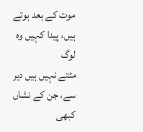موت کے بعد ہوتے ہیں، پیدا کہیں وہ لوگ
مٹتے نہیں ہیں دیر سے، جن کے نشاں کبھی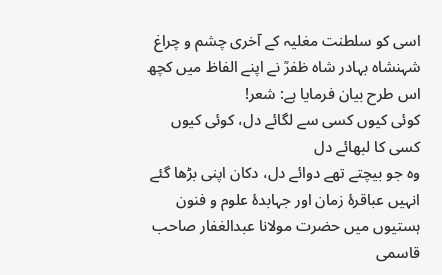اسی کو سلطنت مغلیہ کے آخری چشم و چراغ شہنشاہ بہادر شاہ ظفرؒ نے اپنے الفاظ میں کچھ اس طرح بیان فرمایا ہے: شعر!
کوئی کیوں کسی سے لگائے دل، کوئی کیوں کسی کا لبھائے دل
وہ جو بیچتے تھے دوائے دل، دکان اپنی بڑھا گئے
انہیں عباقرۂ زمان اور جہابدۂ علوم و فنون ہستیوں میں حضرت مولانا عبدالغفار صاحب قاسمی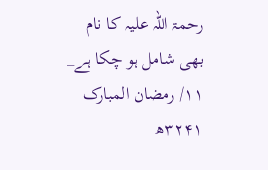رحمۃ اللہ علیہ کا نام بھی شامل ہو چکا ہے_
۱۱/ رمضان المبارک ۳۲۴۱ھ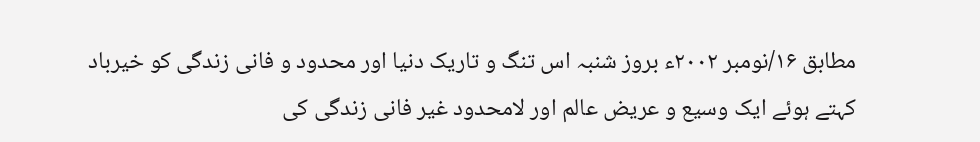مطابق ۱۶/نومبر ٢٠٠۲ء بروز شنبہ اس تنگ و تاریک دنیا اور محدود و فانی زندگی کو خیرباد کہتے ہوئے ایک وسیع و عریض عالم اور لامحدود غیر فانی زندگی کی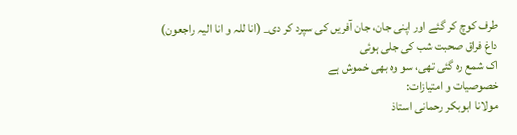طرف کوچ کر گئے اور اپنی جان، جان آفریں کی سپرد کر دی_ (انا للہ و انا الیہ راجعون)
داغ فراق صحبت شب کی جلی ہوئی
اک شمع رہ گئی تھی، سو وہ بھی خموش ہے
خصوصیات و امتیازات:
مولانا ابوبکر رحمانی استاذ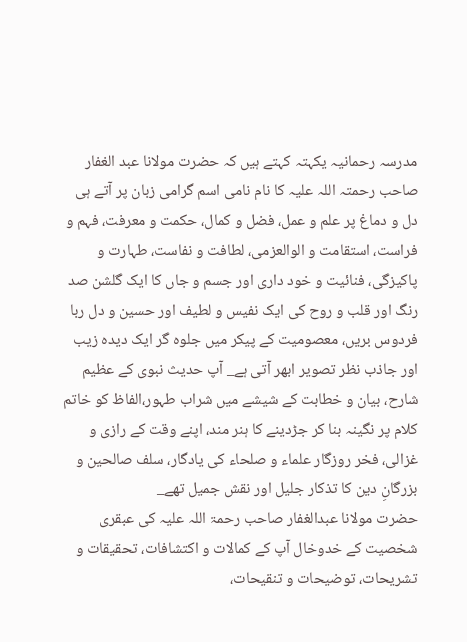مدرسہ رحمانیہ یکہتہ کہتے ہیں کہ حضرت مولانا عبد الغفار صاحب رحمتہ اللہ علیہ کا نام نامی اسم گرامی زبان پر آتے ہی دل و دماغ پر علم و عمل، فضل و کمال، حکمت و معرفت، فہم و فراست، استقامت و الوالعزمی، لطافت و نفاست، طہارت و پاکیزگی، فنائیت و خود داری اور جسم و جاں کا ایک گلشن صد رنگ اور قلب و روح کی ایک نفیس و لطیف اور حسین و دل ربا فردوس بریں، معصومیت کے پیکر میں جلوہ گر ایک دیدہ زیب اور جاذب نظر تصویر ابھر آتی ہے_ آپ حدیث نبوی کے عظیم شارح، بیان و خطابت کے شیشے میں شراب طہور،الفاظ کو خاتم کلام پر نگینہ بنا کر جڑدینے کا ہنر مند، اپنے وقت کے رازی و غزالی، فخر روزگار علماء و صلحاء کی یادگار، سلف صالحین و بزرگانِ دین کا تذکار جلیل اور نقش جمیل تھے_
حضرت مولانا عبدالغفار صاحب رحمۃ اللہ علیہ کی عبقری شخصیت کے خدوخال آپ کے کمالات و اکتشافات، تحقیقات و تشریحات، توضیحات و تنقیحات،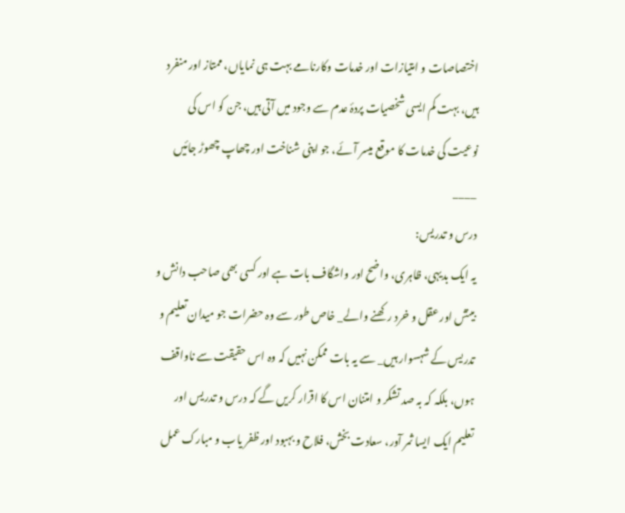اختصاصات و امتیازات اور خدمات وکارنامے بہت ہی نمایاں، ممتاز اور منفرد ہیں، بہت کم ایسی شخصیات پردۂ عدم سے وجود میں آتی ہیں، جن کو اس کی نوعیت کی خدمات کا موقع میسر آئے، جو اپنی شناخت اور چھاپ چھوڑ جائیں ____
درس و تدریس:
یہ ایک بدیہی، ظاہری، واضح اور واشگاف بات ہے اور کسی بھی صاحب دانش و بینش اور عقل و خرد رکھنے والے_ خاص طور سے وہ حضرات جو میدان تعلیم و تدریس کے شہسوار ہیں_ سے یہ بات ممکن نہیں کہ وہ اس حقیقت سے ناواقف ہوں، بلکہ کہ بہ صد تشکر و امتنان اس کا اقرار کریں گے کہ درس و تدریس اور تعلیم ایک ایسا ثمر آور، سعادت بخش، فلاح و بہبود اور ظفر یاب و مبارک عمل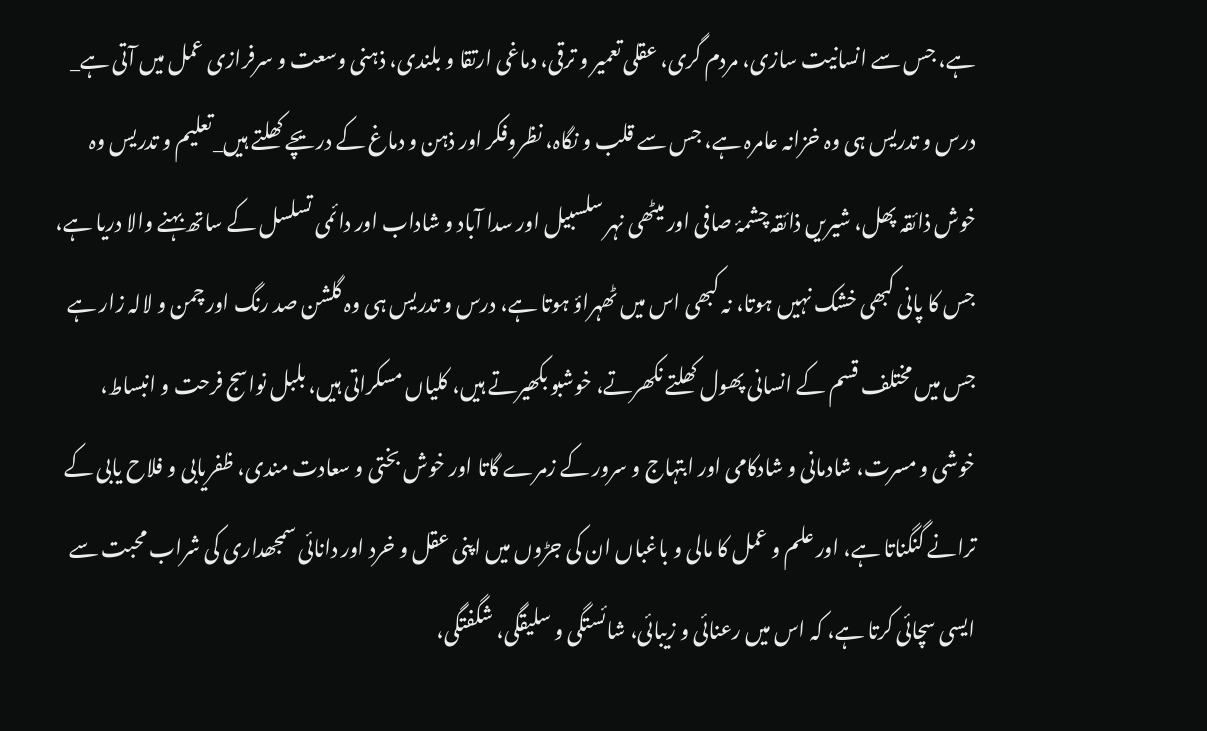ہے، جس سے انسانیت سازی، مردم گری، عقلی تعمیر و ترقی، دماغی ارتقا و بلندی، ذہنی وسعت و سرفرازی عمل میں آتی ہے_ درس و تدریس ہی وہ خزانہ عامرہ ہے، جس سے قلب و نگاہ، نظروفکر اور ذہن و دماغ کے دریچے کھلتے ہیں_تعلیم و تدریس وہ خوش ذائقہ پھل، شیریں ذائقہ چشمۂ صافی اور میٹھی نہر سلسبیل اور سدا آباد و شاداب اور دائمی تسلسل کے ساتھ بہنے والا دریا ہے، جس کا پانی کبھی خشک نہیں ہوتا، نہ کبھی اس میں ٹھہراؤ ہوتا ہے، درس و تدریس ہی وہ گلشن صد رنگ اور چمن و لالہ زار ہے جس میں مختلف قسم کے انسانی پھول کھلتے نکھرتے، خوشبو بکھیرتے ہیں، کلیاں مسکراتی ہیں، بلبل نواسج فرحت و انبساط، خوشی و مسرت، شادمانی و شادکامی اور ابتہاج و سرور کے زمرے گاتا اور خوش بختی و سعادت مندی، ظفریابی و فلاح یابی کے ترانے گنگناتا ہے، اور علم و عمل کا مالی و باغباں ان کی جڑوں میں اپنی عقل و خرد اور دانائی سمجھداری کی شراب محبت سے ایسی سچائی کرتا ہے، کہ اس میں رعنائی و زیبائی، شائستگی و سلیقگی، شگفتگی،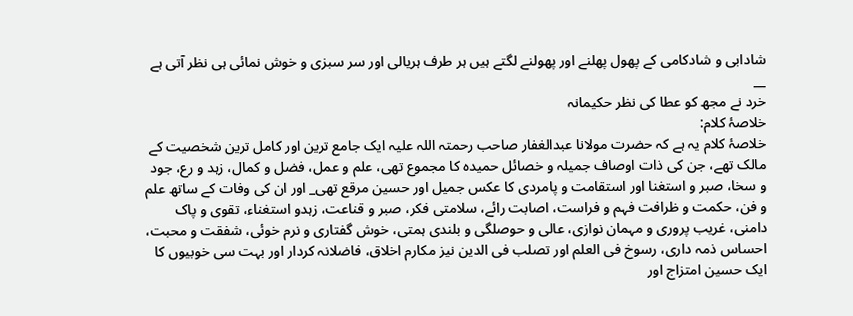شادابی و شادکامی کے پھول پھلنے اور پھولنے لگتے ہیں ہر طرف ہریالی اور سر سبزی و خوش نمائی ہی نظر آتی ہے __
خرد نے مجھ کو عطا کی نظر حکیمانہ
خلاصۂ کلام:
خلاصۂ کلام یہ ہے کہ حضرت مولانا عبدالغفار صاحب رحمتہ اللہ علیہ ایک جامع ترین اور کامل ترین شخصیت کے مالک تھے، جن کی ذات اوصاف جمیلہ و خصائل حمیدہ کا مجموع تھی، علم و عمل، فضل و کمال، زہد و رع، جود و سخا، صبر و استغنا اور استقامت و پامردی کا عکس جمیل اور حسین مرقع تھی_ اور ان کی وفات کے ساتھ علم و فن، حکمت و ظرافت فہم و فراست، اصابت رائے، سلامتی فکر، صبر و قناعت، زہدو استغناء، تقوی و پاک دامنی، غریب پروری و مہمان نوازی، عالی و حوصلگی و بلندی ہمتی، خوش گفتاری و نرم خوئی، شفقت و محبت، احساس ذمہ داری، رسوخ فی العلم اور تصلب فی الدین نیز مکارم اخلاق، فاضلانہ کردار اور بہت سی خوبیوں کا ایک حسین امتزاج اور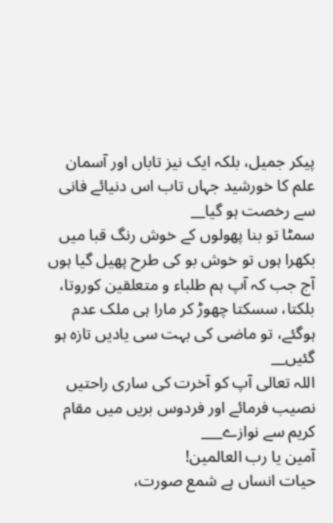پیکر جمیل، بلکہ ایک نیز تاباں اور آسمان علم کا خورشید جہاں تاب اس دنیائے فانی سے رخصت ہو گیا__
سمٹا تو بنا پھولوں کے خوش رنگ قبا میں
بکھرا ہوں تو خوش بو کی طرح پھیل گیا ہوں
آج جب کہ آپ ہم طلباء و متعلقین کوروتا، بلکتا، سسکتا چھوڑ کر مارا ہی ملک عدم ہوگئے، تو ماضی کی بہت سی یادیں تازہ ہو گئیں__
اللہ تعالی آپ کو آخرت کی ساری راحتیں نصیب فرمائے اور فردوس بریں میں مقام کریم سے نوازے___
آمین یا رب العالمین!
حیات انساں ہے شمع صورت،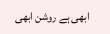ابھی ہے روشن ابھی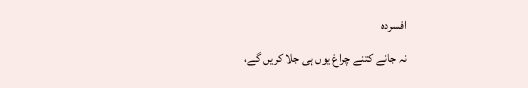افسردہ
نہ جانے کتنے چراغ یوں ہی جلا کریں گے،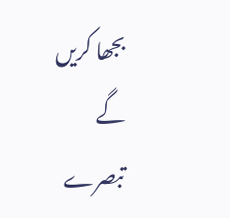بجھا کریں گے
تبصرے